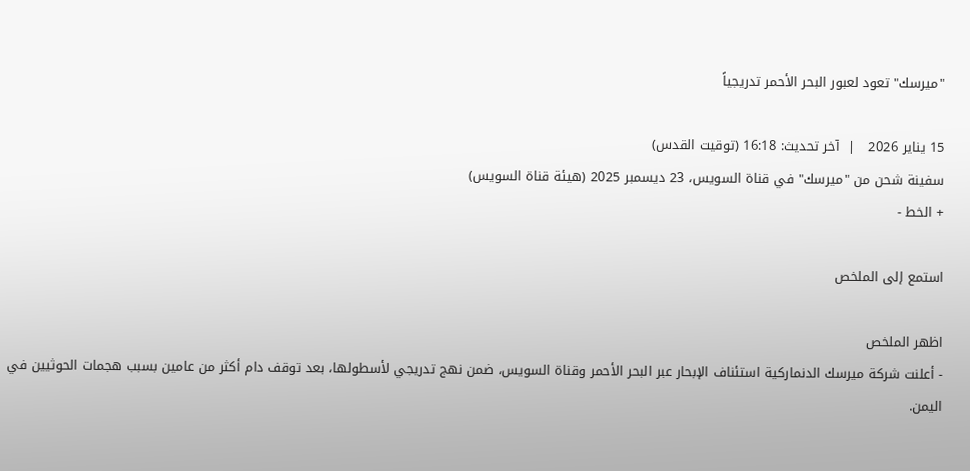"ميرسك" تعود لعبور البحر الأحمر تدريجياً

15 يناير 2026   |  آخر تحديث: 16:18 (توقيت القدس)
سفينة شحن من "ميرسك" في قناة السويس، 23 ديسمبر 2025 (هيئة قناة السويس)
+ الخط -

استمع إلى الملخص

اظهر الملخص
- أعلنت شركة ميرسك الدنماركية استئناف الإبحار عبر البحر الأحمر وقناة السويس، ضمن نهج تدريجي لأسطولها، بعد توقف دام أكثر من عامين بسبب هجمات الحوثيين في اليمن.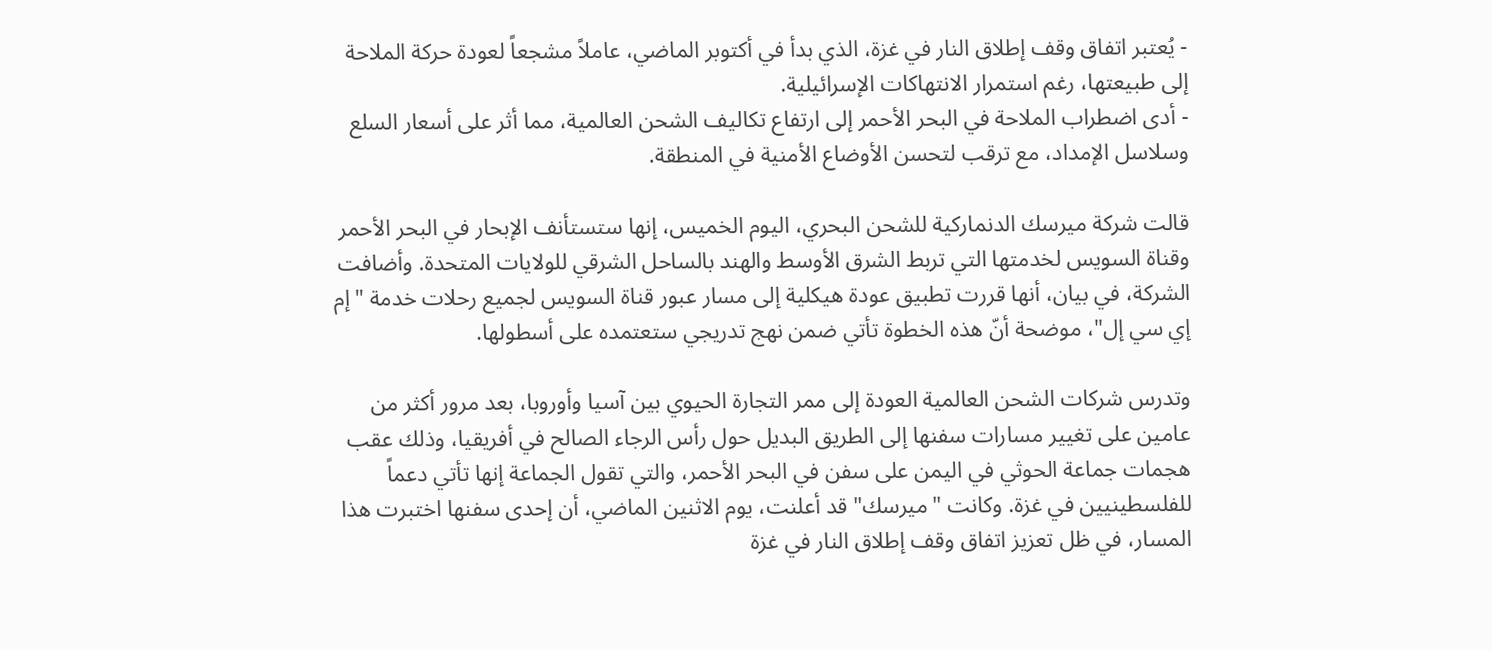- يُعتبر اتفاق وقف إطلاق النار في غزة، الذي بدأ في أكتوبر الماضي، عاملاً مشجعاً لعودة حركة الملاحة إلى طبيعتها، رغم استمرار الانتهاكات الإسرائيلية.
- أدى اضطراب الملاحة في البحر الأحمر إلى ارتفاع تكاليف الشحن العالمية، مما أثر على أسعار السلع وسلاسل الإمداد، مع ترقب لتحسن الأوضاع الأمنية في المنطقة.

قالت شركة ميرسك الدنماركية للشحن البحري، اليوم الخميس، إنها ستستأنف الإبحار في البحر الأحمر وقناة السويس لخدمتها التي تربط الشرق الأوسط والهند بالساحل الشرقي للولايات المتحدة. وأضافت الشركة، في بيان، أنها قررت تطبيق عودة هيكلية إلى مسار عبور قناة السويس لجميع رحلات خدمة "إم إي سي إل"، موضحة أنّ هذه الخطوة تأتي ضمن نهج تدريجي ستعتمده على أسطولها.

وتدرس شركات الشحن العالمية العودة إلى ممر التجارة الحيوي بين آسيا وأوروبا، بعد مرور أكثر من عامين على تغيير مسارات سفنها إلى الطريق البديل حول رأس الرجاء الصالح في أفريقيا، وذلك عقب هجمات جماعة الحوثي في اليمن على سفن في البحر الأحمر، والتي تقول الجماعة إنها تأتي دعماً للفلسطينيين في غزة. وكانت "ميرسك" قد أعلنت، يوم الاثنين الماضي، أن إحدى سفنها اختبرت هذا المسار، في ظل تعزيز اتفاق وقف إطلاق النار في غزة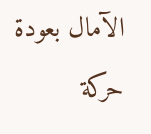الآمال بعودة حركة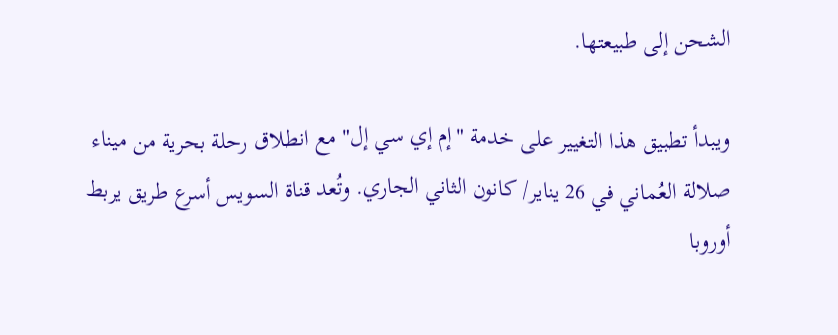الشحن إلى طبيعتها.

ويبدأ تطبيق هذا التغيير على خدمة "إم إي سي إل" مع انطلاق رحلة بحرية من ميناء صلالة العُماني في 26 يناير/ كانون الثاني الجاري. وتُعد قناة السويس أسرع طريق يربط أوروبا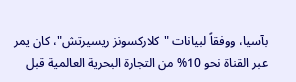بآسيا، ووفقاً لبيانات "كلاركسونز ريسيرتش"، كان يمر عبر القناة نحو 10% من التجارة البحرية العالمية قبل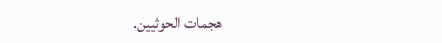هجمات الحوثيين.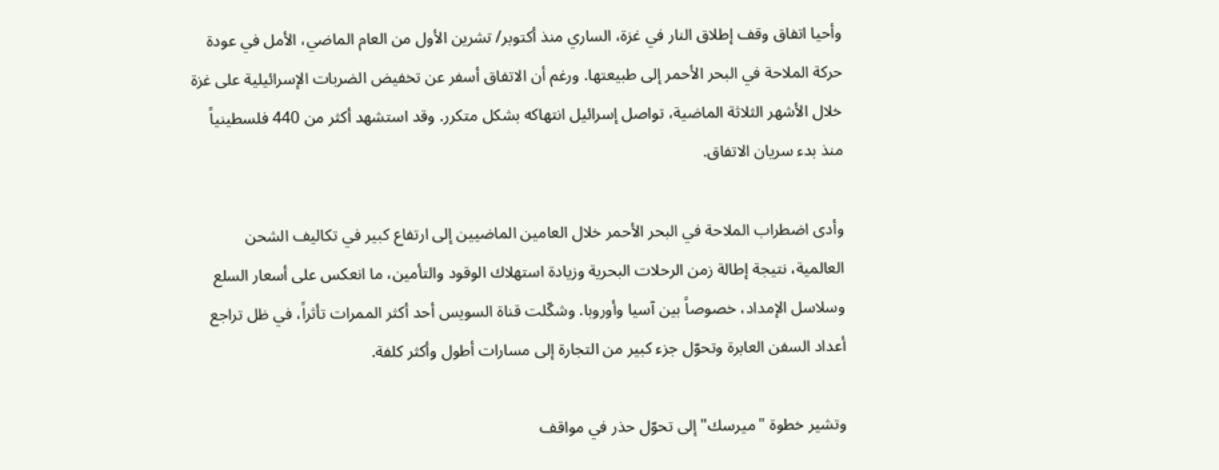وأحيا اتفاق وقف إطلاق النار في غزة، الساري منذ أكتوبر/ تشرين الأول من العام الماضي، الأمل في عودة حركة الملاحة في البحر الأحمر إلى طبيعتها. ورغم أن الاتفاق أسفر عن تخفيض الضربات الإسرائيلية على غزة خلال الأشهر الثلاثة الماضية، تواصل إسرائيل انتهاكه بشكل متكرر. وقد استشهد أكثر من 440 فلسطينياً منذ بدء سريان الاتفاق.

وأدى اضطراب الملاحة في البحر الأحمر خلال العامين الماضيين إلى ارتفاع كبير في تكاليف الشحن العالمية، نتيجة إطالة زمن الرحلات البحرية وزيادة استهلاك الوقود والتأمين، ما انعكس على أسعار السلع وسلاسل الإمداد، خصوصاً بين آسيا وأوروبا. وشكّلت قناة السويس أحد أكثر الممرات تأثراً، في ظل تراجع أعداد السفن العابرة وتحوّل جزء كبير من التجارة إلى مسارات أطول وأكثر كلفة.

وتشير خطوة "ميرسك" إلى تحوّل حذر في مواقف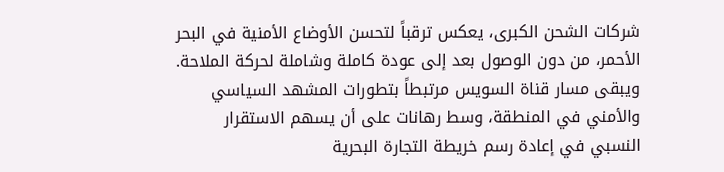شركات الشحن الكبرى، يعكس ترقباً لتحسن الأوضاع الأمنية في البحر الأحمر، من دون الوصول بعد إلى عودة كاملة وشاملة لحركة الملاحة. ويبقى مسار قناة السويس مرتبطاً بتطورات المشهد السياسي والأمني في المنطقة، وسط رهانات على أن يسهم الاستقرار النسبي في إعادة رسم خريطة التجارة البحرية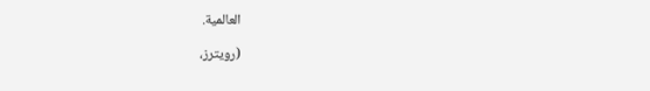العالمية.

(رويترز،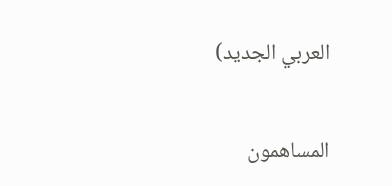العربي الجديد)

المساهمون